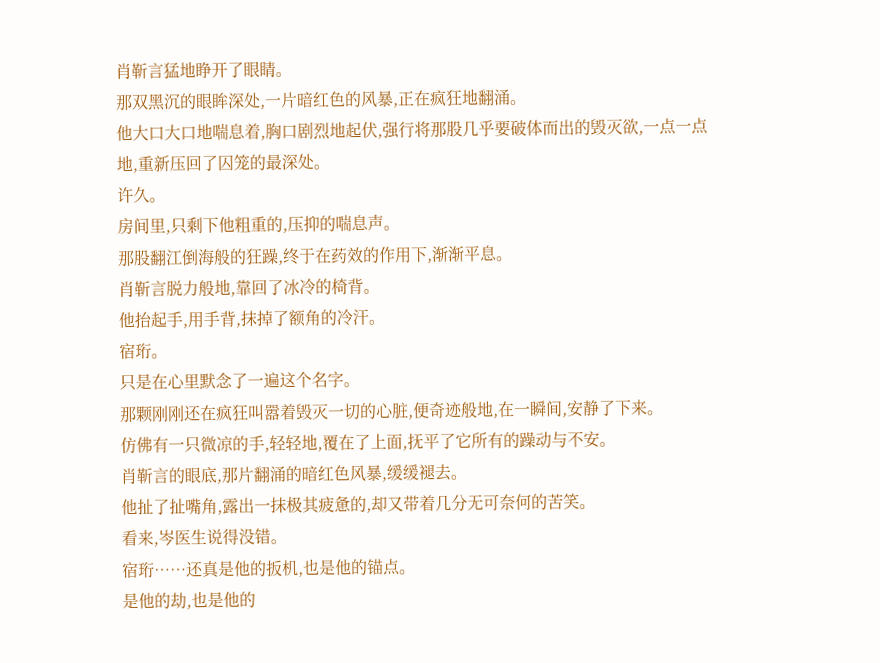肖靳言猛地睁开了眼睛。
那双黑沉的眼眸深处,一片暗红色的风暴,正在疯狂地翻涌。
他大口大口地喘息着,胸口剧烈地起伏,强行将那股几乎要破体而出的毁灭欲,一点一点地,重新压回了囚笼的最深处。
许久。
房间里,只剩下他粗重的,压抑的喘息声。
那股翻江倒海般的狂躁,终于在药效的作用下,渐渐平息。
肖靳言脱力般地,靠回了冰冷的椅背。
他抬起手,用手背,抹掉了额角的冷汗。
宿珩。
只是在心里默念了一遍这个名字。
那颗刚刚还在疯狂叫嚣着毁灭一切的心脏,便奇迹般地,在一瞬间,安静了下来。
仿佛有一只微凉的手,轻轻地,覆在了上面,抚平了它所有的躁动与不安。
肖靳言的眼底,那片翻涌的暗红色风暴,缓缓褪去。
他扯了扯嘴角,露出一抹极其疲惫的,却又带着几分无可奈何的苦笑。
看来,岑医生说得没错。
宿珩……还真是他的扳机,也是他的锚点。
是他的劫,也是他的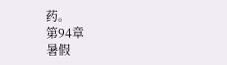药。
第94章
暑假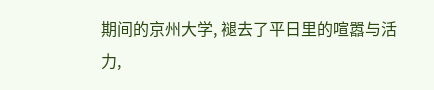期间的京州大学, 褪去了平日里的喧嚣与活力,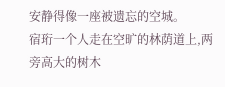安静得像一座被遗忘的空城。
宿珩一个人走在空旷的林荫道上,两旁高大的树木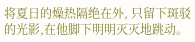将夏日的燥热隔绝在外, 只留下斑驳的光影,在他脚下明明灭灭地跳动。